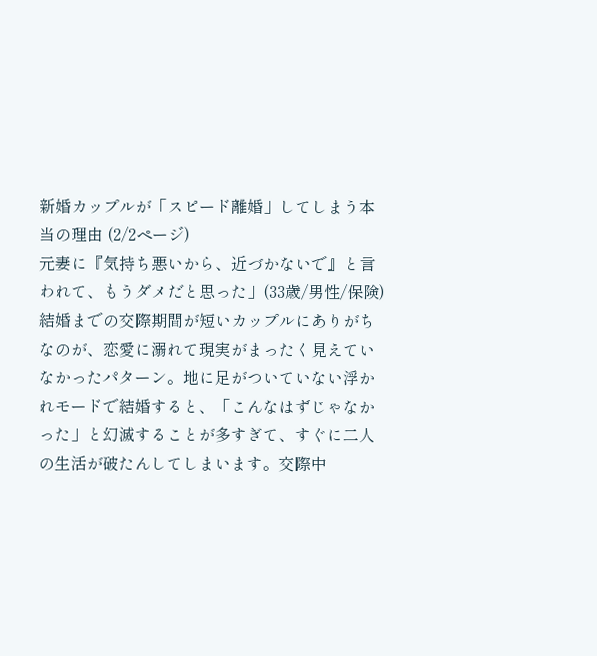新婚カップルが「スピード離婚」してしまう本当の理由 (2/2ページ)
元妻に『気持ち悪いから、近づかないで』と言われて、もうダメだと思った」(33歳/男性/保険)
結婚までの交際期間が短いカップルにありがちなのが、恋愛に溺れて現実がまったく見えていなかったパターン。地に足がついていない浮かれモードで結婚すると、「こんなはずじゃなかった」と幻滅することが多すぎて、すぐに二人の生活が破たんしてしまいます。交際中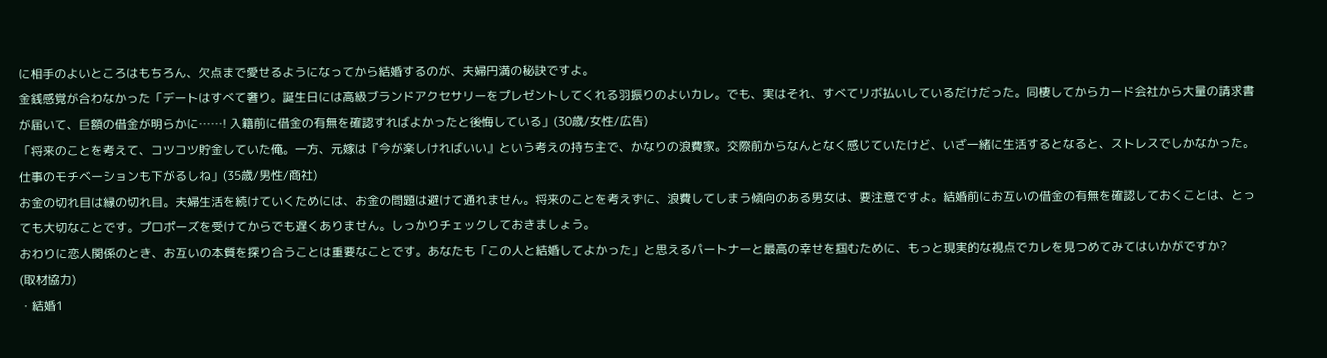に相手のよいところはもちろん、欠点まで愛せるようになってから結婚するのが、夫婦円満の秘訣ですよ。
金銭感覚が合わなかった「デートはすべて奢り。誕生日には高級ブランドアクセサリーをプレゼントしてくれる羽振りのよいカレ。でも、実はそれ、すべてリボ払いしているだけだった。同棲してからカード会社から大量の請求書が届いて、巨額の借金が明らかに……! 入籍前に借金の有無を確認すればよかったと後悔している」(30歳/女性/広告)
「将来のことを考えて、コツコツ貯金していた俺。一方、元嫁は『今が楽しければいい』という考えの持ち主で、かなりの浪費家。交際前からなんとなく感じていたけど、いざ一緒に生活するとなると、ストレスでしかなかった。仕事のモチベーションも下がるしね」(35歳/男性/商社)
お金の切れ目は縁の切れ目。夫婦生活を続けていくためには、お金の問題は避けて通れません。将来のことを考えずに、浪費してしまう傾向のある男女は、要注意ですよ。結婚前にお互いの借金の有無を確認しておくことは、とっても大切なことです。プロポーズを受けてからでも遅くありません。しっかりチェックしておきましょう。
おわりに恋人関係のとき、お互いの本質を探り合うことは重要なことです。あなたも「この人と結婚してよかった」と思えるパートナーと最高の幸せを掴むために、もっと現実的な視点でカレを見つめてみてはいかがですか?
(取材協力)
・結婚1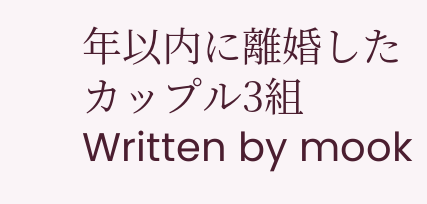年以内に離婚したカップル3組
Written by mook